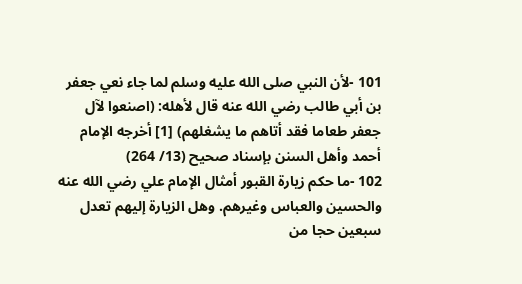101 -لأن النبي صلى الله عليه وسلم لما جاء نعي جعفر بن أبي طالب رضي الله عنه قال لأهله: (اصنعوا لآل جعفر طعاما فقد أتاهم ما يشغلهم) [1] أخرجه الإمام أحمد وأهل السنن بإسناد صحيح (13/ 264)
102 -ما حكم زيارة القبور أمثال الإمام علي رضي الله عنه والحسين والعباس وغيرهم. وهل الزيارة إليهم تعدل سبعين حجا من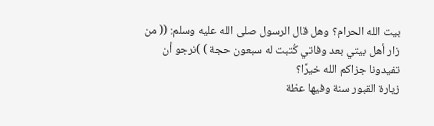بيت الله الحرام؟ وهل قال الرسول صلى الله عليه وسلم: (( من زار أهل بيتي بعد وفاتي كُتبت له سبعون حجة ) )نرجو أن تفيدونا جزاكم الله خيرًا؟
زيارة القبور سنة وفيها عظة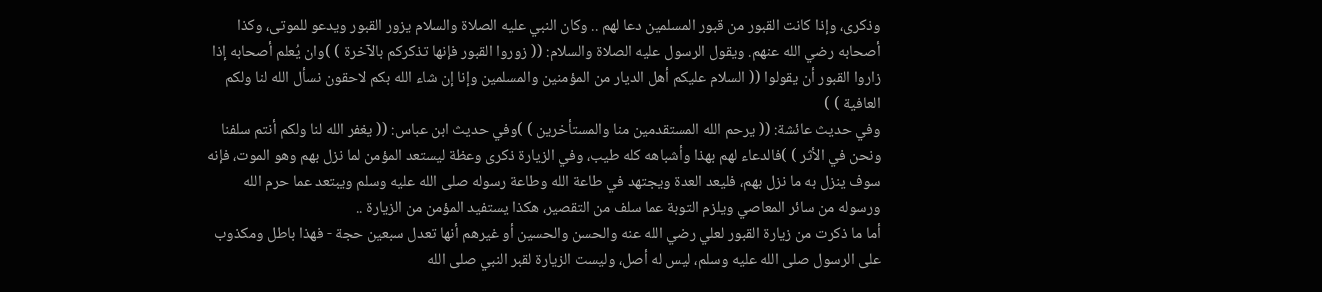وذكرى، وإذا كانت القبور من قبور المسلمين دعا لهم .. وكان النبي عليه الصلاة والسلام يزور القبور ويدعو للموتى، وكذا أصحابه رضي الله عنهم. ويقول الرسول عليه الصلاة والسلام: (( زوروا القبور فإنها تذكركم بالآخرة ) )وان يُعلم أصحابه إذا زاروا القبور أن يقولوا (( السلام عليكم أهل الديار من المؤمنين والمسلمين وإنا إن شاء الله بكم لاحقون نسأل الله لنا ولكم العافية ) )
وفي حديث عائشة: (( يرحم الله المستقدمين منا والمستأخرين ) )وفي حديث ابن عباس: (( يغفر الله لنا ولكم أنتم سلفنا ونحن في الأثر ) )فالدعاء لهم بهذا وأشباهه كله طيب، وفي الزيارة ذكرى وعظة ليستعد المؤمن لما نزل بهم وهو الموت، فإنه سوف ينزل به ما نزل بهم، فليعد العدة ويجتهد في طاعة الله وطاعة رسوله صلى الله عليه وسلم ويبتعد عما حرم الله ورسوله من سائر المعاصي ويلزم التوبة عما سلف من التقصير، هكذا يستفيد المؤمن من الزيارة ..
أما ما ذكرت من زيارة القبور لعلي رضي الله عنه والحسن والحسين أو غيرهم أنها تعدل سبعين حجة - فهذا باطل ومكذوب على الرسول صلى الله عليه وسلم، ليس له أصل، وليست الزيارة لقبر النبي صلى الله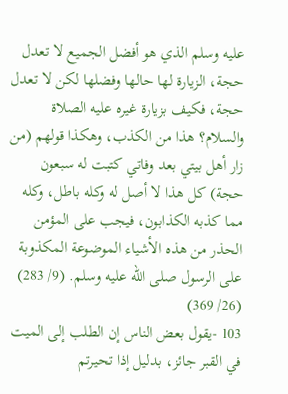عليه وسلم الذي هو أفضل الجميع لا تعدل حجة، الزيارة لها حالها وفضلها لكن لا تعدل حجة، فكيف بزيارة غيره عليه الصلاة والسلام؟ هذا من الكذب، وهكذا قولهم (من زار أهل بيتي بعد وفاتي كتبت له سبعون حجة) كل هذا لا أصل له وكله باطل، وكله مما كذبه الكذابون، فيجب على المؤمن الحذر من هذه الأشياء الموضوعة المكذوبة على الرسول صلى الله عليه وسلم. (9/ 283) (26/ 369)
103 -يقول بعض الناس إن الطلب إلى الميت في القبر جائز، بدليل إذا تحيرتم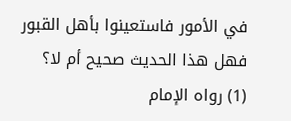في الأمور فاستعينوا بأهل القبور فهل هذا الحديث صحيح أم لا؟
(1) رواه الإمام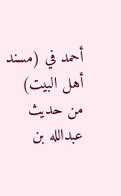أحمد في (مسند أهل البيت) من حديث عبدالله بن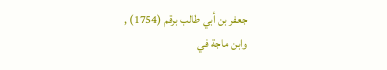جعفر بن أبي طالب برقم (1754) ,
وابن ماجة في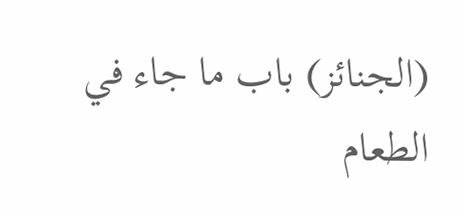(الجنائز) باب ما جاء في الطعام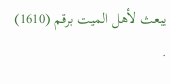يبعث لأهل الميت برقم (1610) .